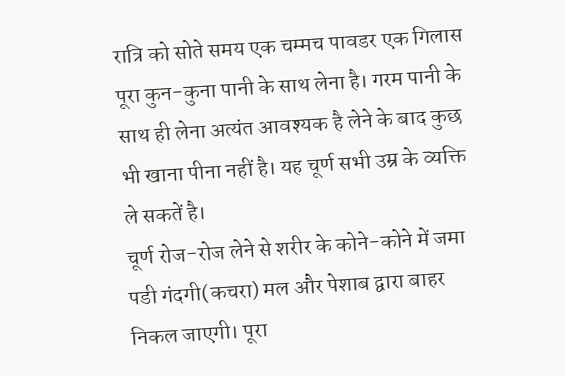रात्रि को सोते समय एक चम्मच पावडर एक गिलास पूरा कुन-कुना पानी के साथ लेना है। गरम पानी के साथ ही लेना अत्यंत आवश्यक है लेने के बाद कुछ भी खाना पीना नहीं है। यह चूर्ण सभी उम्र के व्यक्ति ले सकतें है।
चूर्ण रोज-रोज लेने से शरीर के कोने-कोने में जमा पडी गंदगी(कचरा) मल और पेशाब द्वारा बाहर निकल जाएगी। पूरा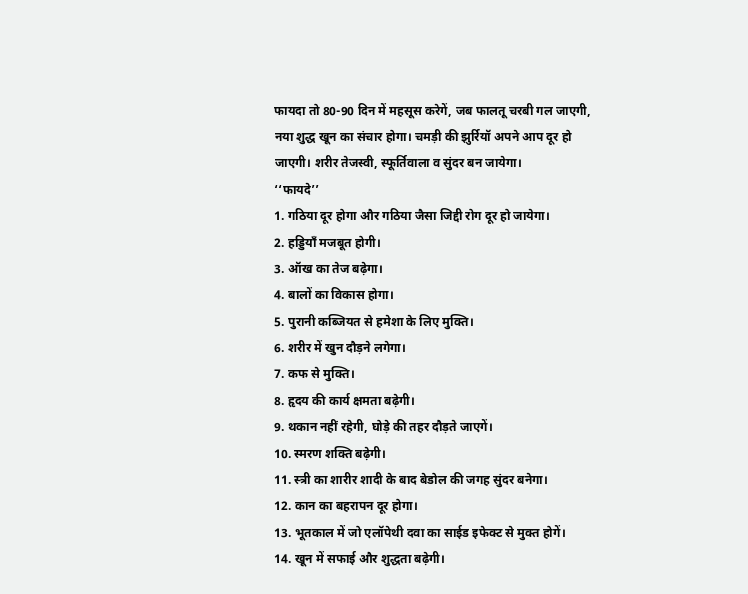फायदा तो 80-90 दिन में महसूस करेगें, जब फालतू चरबी गल जाएगी, नया शुद्ध खून का संचार होगा। चमड़ी की झुर्रियॉ अपने आप दूर हो जाएगी। शरीर तेजस्वी, स्फूर्तिवाला व सुंदर बन जायेगा।
‘‘फायदे’’
1. गठिया दूर होगा और गठिया जैसा जिद्दी रोग दूर हो जायेगा।
2. हड्डियाँ मजबूत होगी।
3. ऑख का तेज बढ़ेगा।
4. बालों का विकास होगा।
5. पुरानी कब्जियत से हमेशा के लिए मुक्ति।
6. शरीर में खुन दौड़ने लगेगा।
7. कफ से मुक्ति।
8. हृदय की कार्य क्षमता बढ़ेगी।
9. थकान नहीं रहेगी, घोड़े की तहर दौड़ते जाएगें।
10. स्मरण शक्ति बढ़ेगी।
11. स्त्री का शारीर शादी के बाद बेडोल की जगह सुंदर बनेगा।
12. कान का बहरापन दूर होगा।
13. भूतकाल में जो एलॉपेथी दवा का साईड इफेक्ट से मुक्त होगें।
14. खून में सफाई और शुद्धता बढ़ेगी।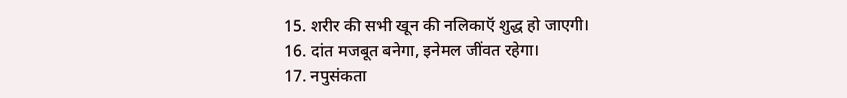15. शरीर की सभी खून की नलिकाऍ शुद्ध हो जाएगी।
16. दांत मजबूत बनेगा, इनेमल जींवत रहेगा।
17. नपुसंकता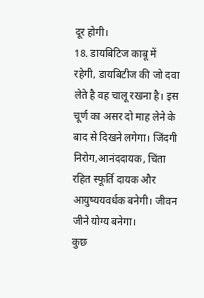दूर होगी।
18. डायबिटिज काबू में रहेगी, डायबिटीज की जो दवा लेते है वह चालू रखना है। इस चूर्ण का असर दो माह लेने के बाद से दिखने लगेगा। जिंदगी निरोग,आनंददायक, चिंता रहित स्फूर्ति दायक और आयुष्ययवर्धक बनेगी। जीवन जीने योग्य बनेगा।
कुछ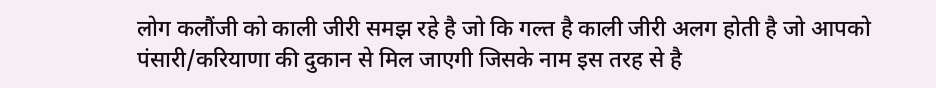लोग कलौंजी को काली जीरी समझ रहे है जो कि गल्त है काली जीरी अलग होती है जो आपको पंसारी/करियाणा की दुकान से मिल जाएगी जिसके नाम इस तरह से है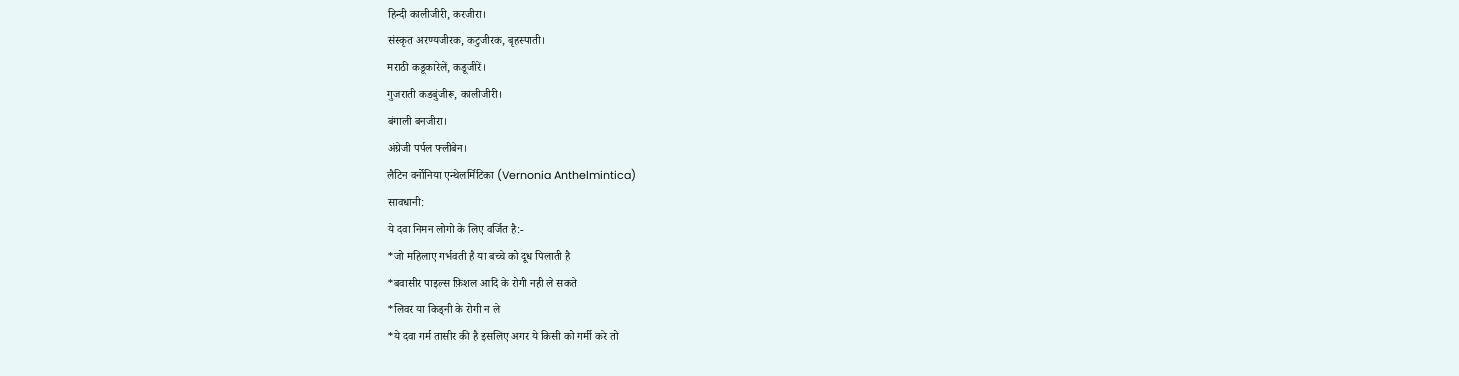हिन्दी कालीजीरी, करजीरा।
संस्कृत अरण्यजीरक, कटुजीरक, बृहस्पाती।
मराठी कडूकारेलें, कडूजीरें।
गुजराती कडबुंजीरू, कालीजीरी।
बंगाली बनजीरा।
अंग्रेजी पर्पल फ्लीबेन।
लैटिन वर्नोनिया एन्थेलर्मिटिका (Vernonia Anthelmintica)
सावधानी:
ये दवा निमन लोगो के लिए वर्जित है:-
*जो महिलाए गर्भवती है या बच्चे को दूध पिलाती है
*बवासीर पाइल्स फ़िशल आदि के रोगी नही ले सकते
*लिवर या किड्नी के रोगी न ले
*ये दवा गर्म तासीर की है इसलिए अगर ये किसी को गर्मी करे तो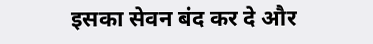इसका सेवन बंद कर दे और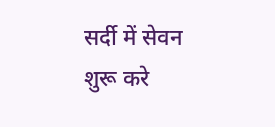सर्दी में सेवन शुरू करे